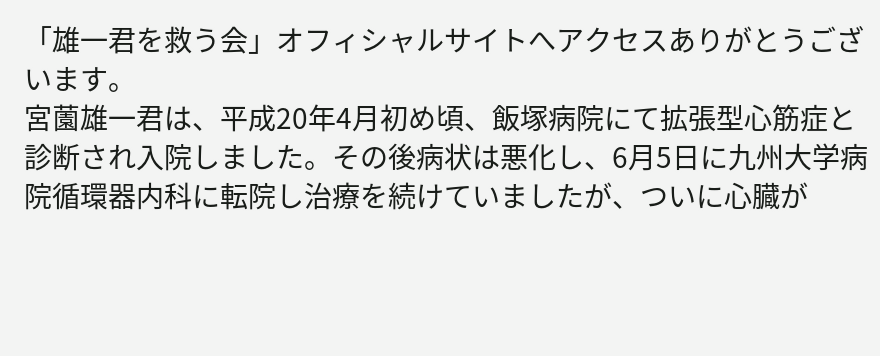「雄一君を救う会」オフィシャルサイトへアクセスありがとうございます。
宮薗雄一君は、平成20年4月初め頃、飯塚病院にて拡張型心筋症と診断され入院しました。その後病状は悪化し、6月5日に九州大学病院循環器内科に転院し治療を続けていましたが、ついに心臓が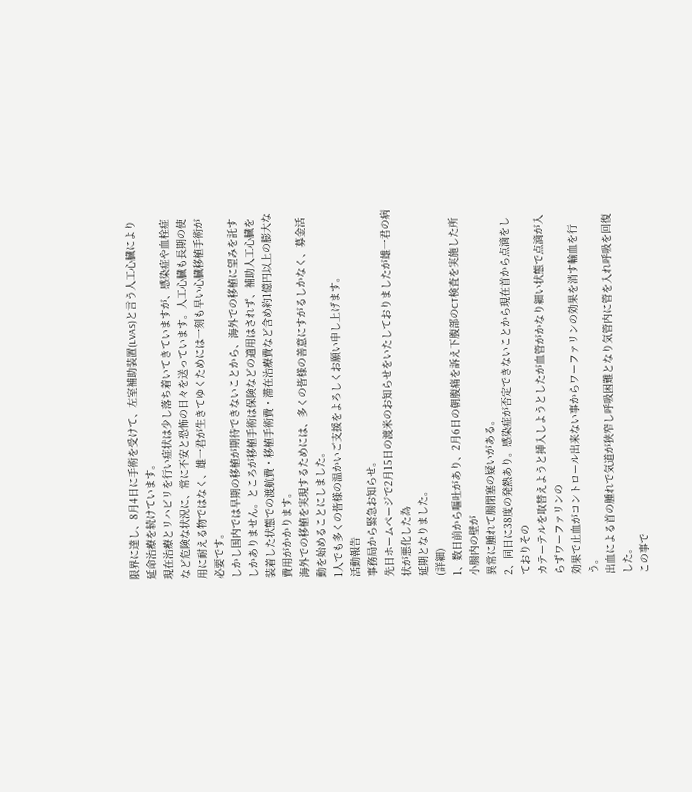限界に達し、8月4日に手術を受けて、左室補助装置(LVAS)と言う人工心臓により延命治療を続けています。
現在治療とリハビリを行い症状は少し落ち着いてきていますが、感染症や血栓症など危険な状況に、常に不安と恐怖の日々を送っています。人工心臓も長期の使用に耐える物ではなく、雄一君が生きてゆくためには一刻も早い心臓移植手術が必要です。
しかし国内では早期の移植が期待できないことから、海外での移植に望みを託すしかありません。ところが移植手術は保険などの適用はされず、補助人工心臓を装着した状態での渡航費・移植手術費・滞在治療費など含め約1億円以上の膨大な費用がかかります。
海外での移植を実現するためには、多くの皆様の善意にすがるしかなく、募金活動を始めることにしました。
1人でも多くの皆様の温かいご支援をよろしくお願い申し上げます。
活動報告
事務局から緊急お知らせ。
先日ホームページで2月15日の渡米のお知らせをいたしておりましたが雄一君の病状が悪化した為
延期となりました。
(詳細)
1、数日前から嘔吐があり、2月6日の朝腹痛を訴え下腹部のCT検査を実施した所小腸内の壁が
異常に腫れて腸閉塞の疑いがある。
2、同日に38度の発熱あり。感染症が否定できないことから現在首から点滴をしておりその
カテーテルを取替えようと挿入しようとしたが血管がかなり細い状態で点滴が入らずワーファリンの
効果で止血がコントロール出来ない事からワーファリンの効果を消す輸血を行う。
出血による首の腫れで気道が狭窄し呼吸困難となり気管内に管を入れ呼吸を回復した。
この事で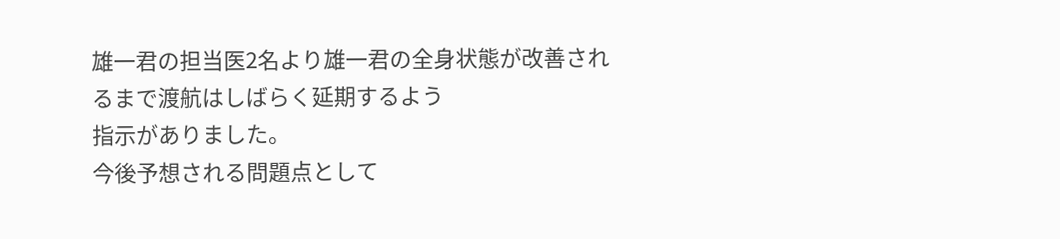雄一君の担当医2名より雄一君の全身状態が改善されるまで渡航はしばらく延期するよう
指示がありました。
今後予想される問題点として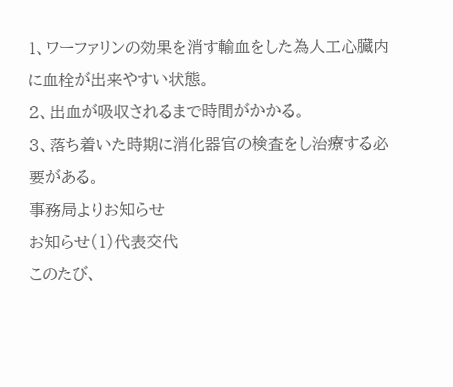1、ワーファリンの効果を消す輸血をした為人工心臓内に血栓が出来やすい状態。
2、出血が吸収されるまで時間がかかる。
3、落ち着いた時期に消化器官の検査をし治療する必要がある。
事務局よりお知らせ
お知らせ(1)代表交代
このたび、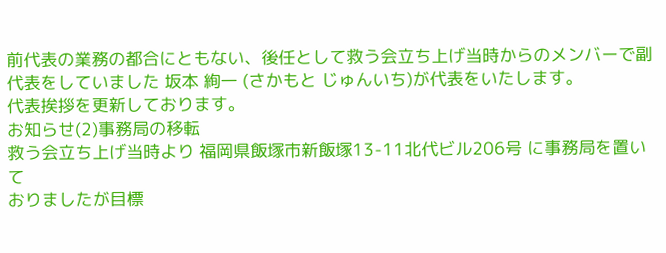前代表の業務の都合にともない、後任として救う会立ち上げ当時からのメンバーで副代表をしていました 坂本 絢一 (さかもと じゅんいち)が代表をいたします。
代表挨拶を更新しております。
お知らせ(2)事務局の移転
救う会立ち上げ当時より 福岡県飯塚市新飯塚13-11北代ビル206号 に事務局を置いて
おりましたが目標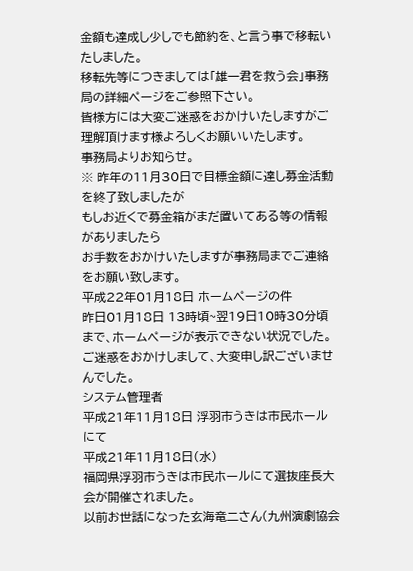金額も達成し少しでも節約を、と言う事で移転いたしました。
移転先等につきましては「雄一君を救う会」事務局の詳細ページをご参照下さい。
皆様方には大変ご迷惑をおかけいたしますがご理解頂けます様よろしくお願いいたします。
事務局よりお知らせ。
※ 昨年の11月30日で目標金額に達し募金活動を終了致しましたが
もしお近くで募金箱がまだ置いてある等の情報がありましたら
お手数をおかけいたしますが事務局までご連絡をお願い致します。
平成22年01月18日 ホームページの件
昨日01月18日 13時頃~翌19日10時30分頃まで、ホームページが表示できない状況でした。
ご迷惑をおかけしまして、大変申し訳ございませんでした。
システム管理者
平成21年11月18日 浮羽市うきは市民ホールにて
平成21年11月18日(水)
福岡県浮羽市うきは市民ホールにて選抜座長大会が開催されました。
以前お世話になった玄海竜二さん(九州演劇協会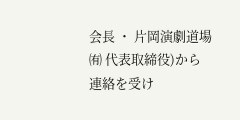会長 ・ 片岡演劇道場㈲ 代表取締役)から
連絡を受け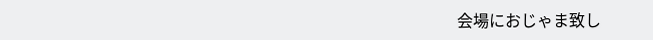会場におじゃま致し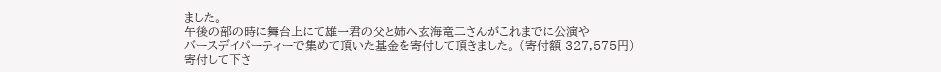ました。
午後の部の時に舞台上にて雄一君の父と姉へ玄海竜二さんがこれまでに公演や
バースデイパーティーで集めて頂いた基金を寄付して頂きました。 (寄付額 327,575円)
寄付して下さ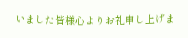いました皆様心よりお礼申し上げま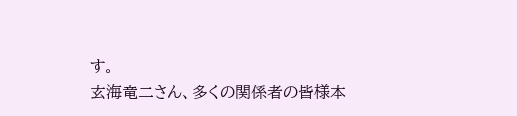す。
玄海竜二さん、多くの関係者の皆様本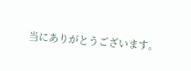当にありがとうございます。